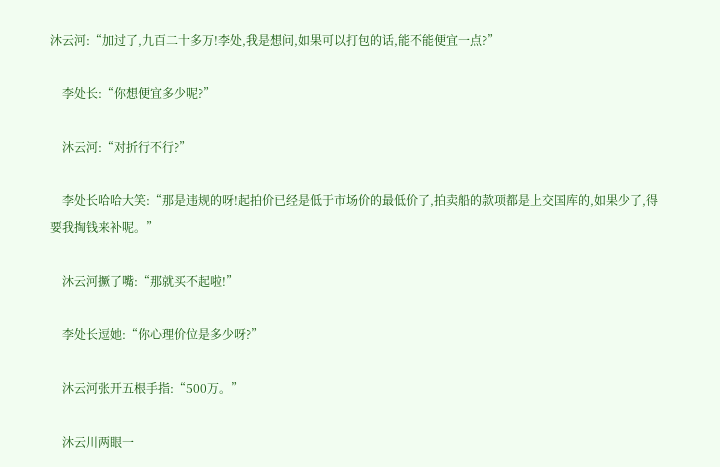沐云河:“加过了,九百二十多万!李处,我是想问,如果可以打包的话,能不能便宜一点?”

    李处长:“你想便宜多少呢?”

    沐云河:“对折行不行?”

    李处长哈哈大笑:“那是违规的呀!起拍价已经是低于市场价的最低价了,拍卖船的款项都是上交国库的,如果少了,得要我掏钱来补呢。”

    沐云河撅了嘴:“那就买不起啦!”

    李处长逗她:“你心理价位是多少呀?”

    沐云河张开五根手指:“500万。”

    沐云川两眼一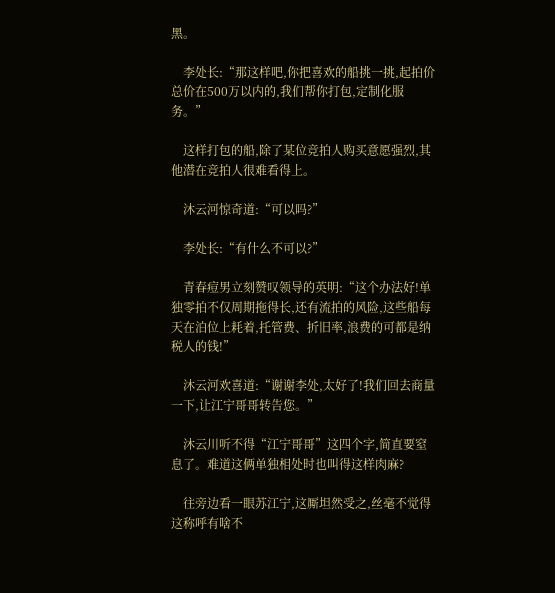黑。

    李处长:“那这样吧,你把喜欢的船挑一挑,起拍价总价在500万以内的,我们帮你打包,定制化服务。”

    这样打包的船,除了某位竞拍人购买意愿强烈,其他潜在竞拍人很难看得上。

    沐云河惊奇道:“可以吗?”

    李处长:“有什么不可以?”

    青春痘男立刻赞叹领导的英明:“这个办法好!单独零拍不仅周期拖得长,还有流拍的风险,这些船每天在泊位上耗着,托管费、折旧率,浪费的可都是纳税人的钱!”

    沐云河欢喜道:“谢谢李处,太好了!我们回去商量一下,让江宁哥哥转告您。”

    沐云川听不得“江宁哥哥”这四个字,简直要窒息了。难道这俩单独相处时也叫得这样肉麻?

    往旁边看一眼苏江宁,这厮坦然受之,丝毫不觉得这称呼有啥不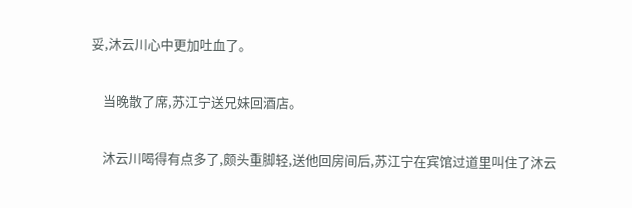妥,沐云川心中更加吐血了。

    当晚散了席,苏江宁送兄妹回酒店。

    沐云川喝得有点多了,颇头重脚轻,送他回房间后,苏江宁在宾馆过道里叫住了沐云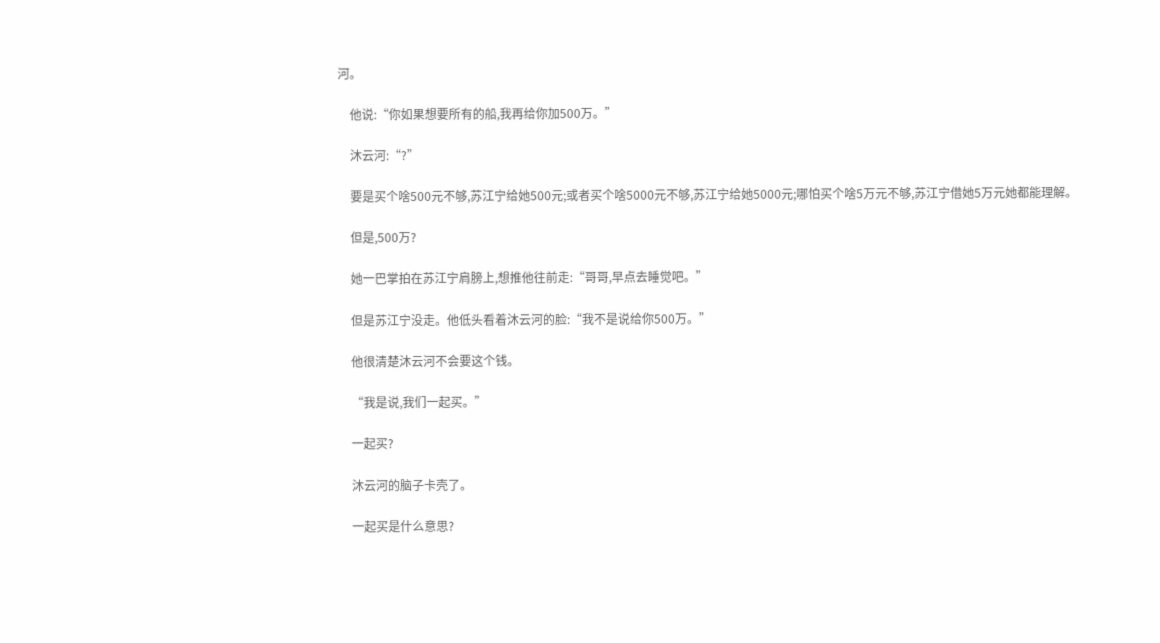河。

    他说:“你如果想要所有的船,我再给你加500万。”

    沐云河:“?”

    要是买个啥500元不够,苏江宁给她500元;或者买个啥5000元不够,苏江宁给她5000元;哪怕买个啥5万元不够,苏江宁借她5万元她都能理解。

    但是,500万?

    她一巴掌拍在苏江宁肩膀上,想推他往前走:“哥哥,早点去睡觉吧。”

    但是苏江宁没走。他低头看着沐云河的脸:“我不是说给你500万。”

    他很清楚沐云河不会要这个钱。

    “我是说,我们一起买。”

    一起买?

    沐云河的脑子卡壳了。

    一起买是什么意思?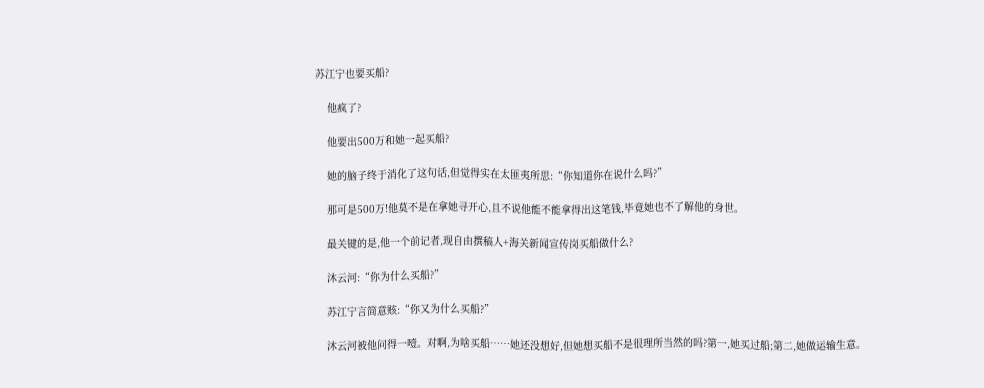苏江宁也要买船?

    他疯了?

    他要出500万和她一起买船?

    她的脑子终于消化了这句话,但觉得实在太匪夷所思:“你知道你在说什么吗?”

    那可是500万!他莫不是在拿她寻开心,且不说他能不能拿得出这笔钱,毕竟她也不了解他的身世。

    最关键的是,他一个前记者,现自由撰稿人+海关新闻宣传岗买船做什么?

    沐云河:“你为什么买船?”

    苏江宁言简意赅:“你又为什么买船?”

    沐云河被他问得一噎。对啊,为啥买船……她还没想好,但她想买船不是很理所当然的吗?第一,她买过船;第二,她做运输生意。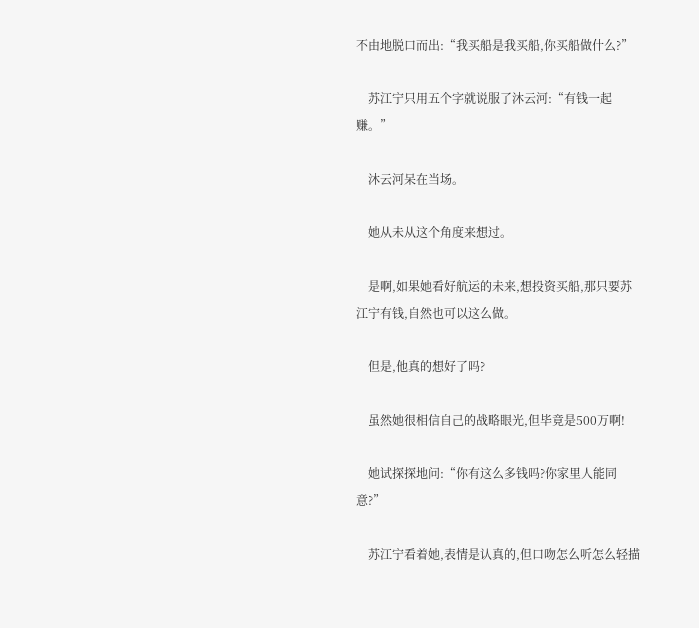不由地脱口而出:“我买船是我买船,你买船做什么?”

    苏江宁只用五个字就说服了沐云河:“有钱一起赚。”

    沐云河呆在当场。

    她从未从这个角度来想过。

    是啊,如果她看好航运的未来,想投资买船,那只要苏江宁有钱,自然也可以这么做。

    但是,他真的想好了吗?

    虽然她很相信自己的战略眼光,但毕竟是500万啊!

    她试探探地问:“你有这么多钱吗?你家里人能同意?”

    苏江宁看着她,表情是认真的,但口吻怎么听怎么轻描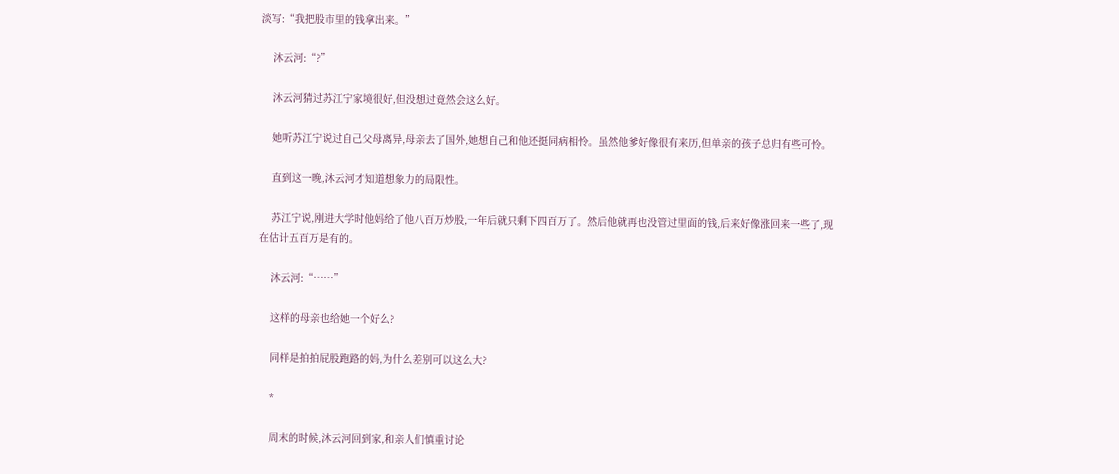淡写:“我把股市里的钱拿出来。”

    沐云河:“?”

    沐云河猜过苏江宁家境很好,但没想过竟然会这么好。

    她听苏江宁说过自己父母离异,母亲去了国外,她想自己和他还挺同病相怜。虽然他爹好像很有来历,但单亲的孩子总归有些可怜。

    直到这一晚,沐云河才知道想象力的局限性。

    苏江宁说,刚进大学时他妈给了他八百万炒股,一年后就只剩下四百万了。然后他就再也没管过里面的钱,后来好像涨回来一些了,现在估计五百万是有的。

    沐云河:“……”

    这样的母亲也给她一个好么?

    同样是拍拍屁股跑路的妈,为什么差别可以这么大?

    *

    周末的时候,沐云河回到家,和亲人们慎重讨论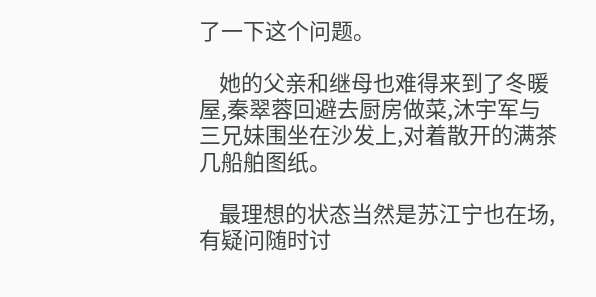了一下这个问题。

    她的父亲和继母也难得来到了冬暖屋,秦翠蓉回避去厨房做菜,沐宇军与三兄妹围坐在沙发上,对着散开的满茶几船舶图纸。

    最理想的状态当然是苏江宁也在场,有疑问随时讨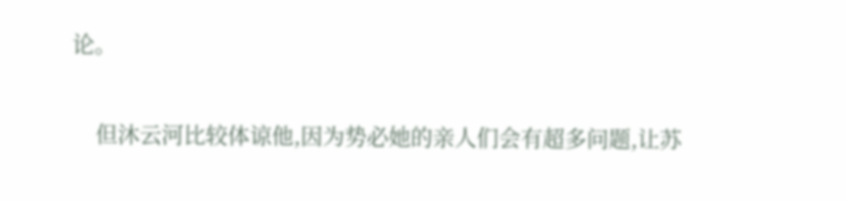论。

    但沐云河比较体谅他,因为势必她的亲人们会有超多问题,让苏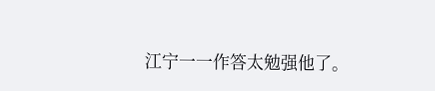江宁一一作答太勉强他了。